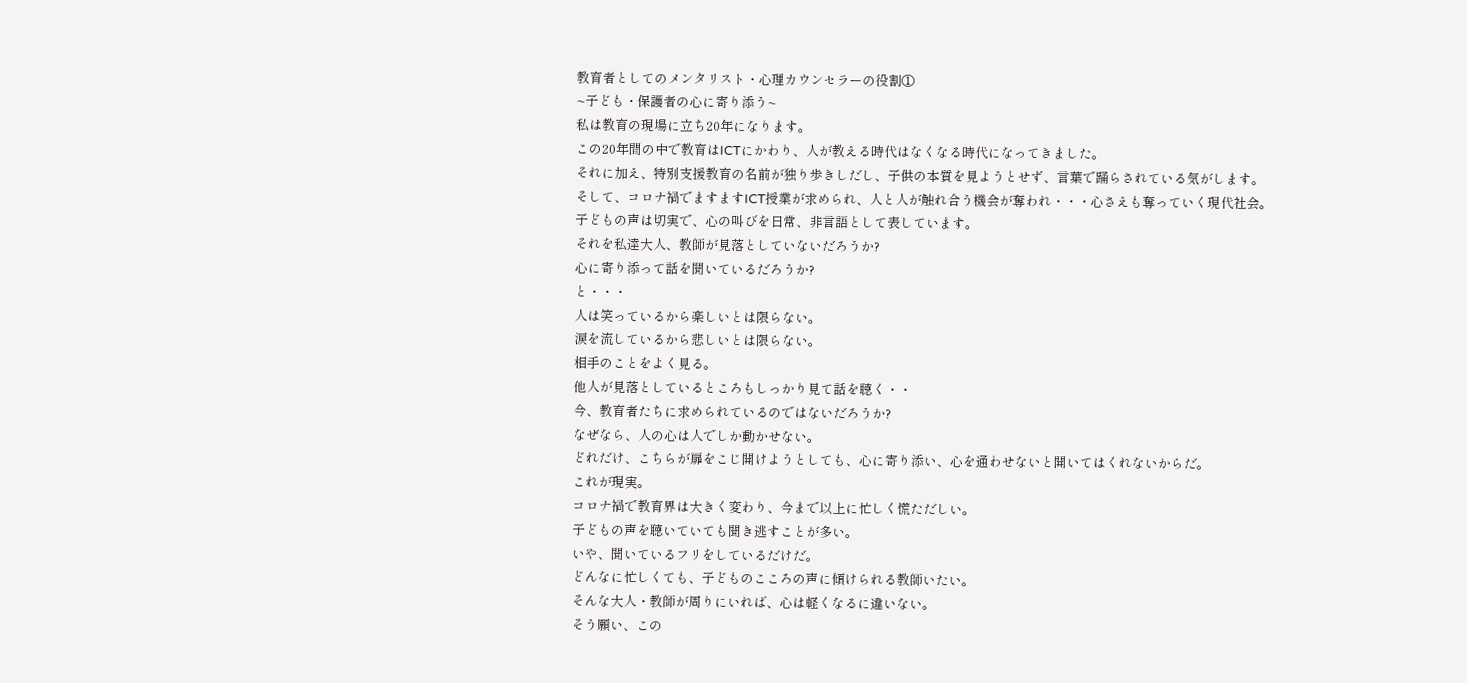教育者としてのメンタリスト・心理カウンセラーの役割①
~子ども・保護者の心に寄り添う~
私は教育の現場に立ち20年になります。
この20年間の中で教育はICTにかわり、人が教える時代はなくなる時代になってきました。
それに加え、特別支援教育の名前が独り歩きしだし、子供の本質を見ようとせず、言葉で踊らされている気がします。
そして、コロナ禍でますますICT授業が求められ、人と人が触れ合う機会が奪われ・・・心さえも奪っていく現代社会。
子どもの声は切実で、心の叫びを日常、非言語として表しています。
それを私達大人、教師が見落としていないだろうか?
心に寄り添って話を聞いているだろうか?
と・・・
人は笑っているから楽しいとは限らない。
涙を流しているから悲しいとは限らない。
相手のことをよく見る。
他人が見落としているところもしっかり見て話を聴く・・
今、教育者たちに求められているのではないだろうか?
なぜなら、人の心は人でしか動かせない。
どれだけ、こちらが扉をこじ開けようとしても、心に寄り添い、心を通わせないと開いてはくれないからだ。
これが現実。
コロナ禍で教育界は大きく変わり、今まで以上に忙しく慌ただしい。
子どもの声を聴いていても聞き逃すことが多い。
いや、聞いているフリをしているだけだ。
どんなに忙しくても、子どものこころの声に傾けられる教師いたい。
そんな大人・教師が周りにいれば、心は軽くなるに違いない。
そう願い、この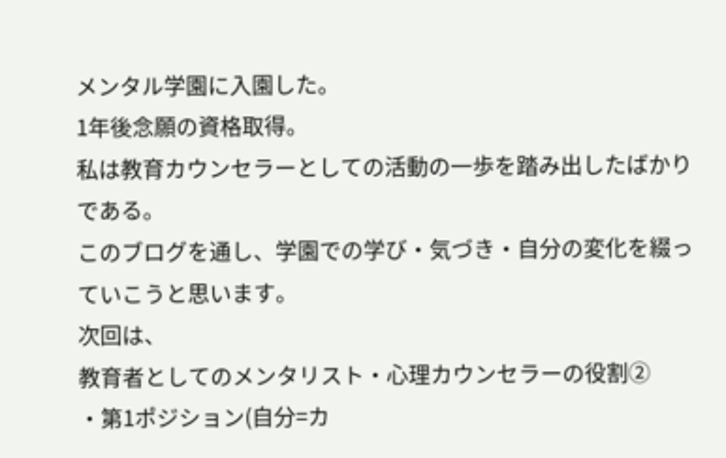メンタル学園に入園した。
1年後念願の資格取得。
私は教育カウンセラーとしての活動の一歩を踏み出したばかりである。
このブログを通し、学園での学び・気づき・自分の変化を綴っていこうと思います。
次回は、
教育者としてのメンタリスト・心理カウンセラーの役割②
・第1ポジション(自分=カ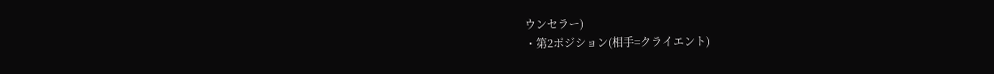ウンセラー)
・第2ポジション(相手=クライエント)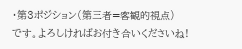・第3ポジション(第三者=客観的視点)
です。よろしければお付き合いくださいね!